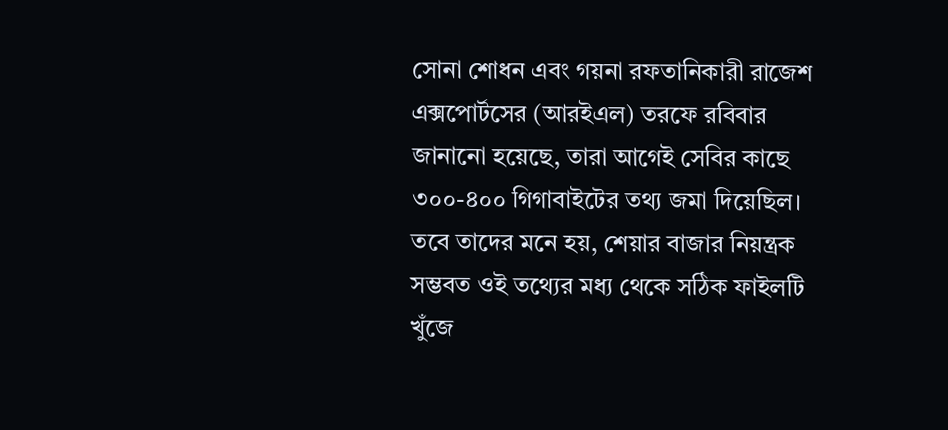সোনা শোধন এবং গয়না রফতানিকারী রাজেশ এক্সপোর্টসের (আরইএল) তরফে রবিবার জানানো হয়েছে, তারা আগেই সেবির কাছে ৩০০-৪০০ গিগাবাইটের তথ্য জমা দিয়েছিল। তবে তাদের মনে হয়, শেয়ার বাজার নিয়ন্ত্রক সম্ভবত ওই তথ্যের মধ্য থেকে সঠিক ফাইলটি খুঁজে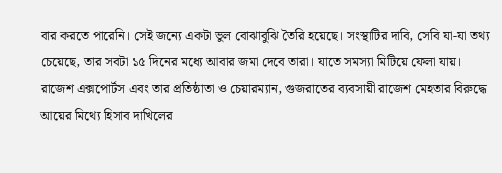বার করতে পারেনি। সেই জন্যে একটা ভুল বোঝাবুঝি তৈরি হয়েছে। সংস্থাটির দাবি, সেবি যা-যা তথ্য চেয়েছে, তার সবটা ১৫ দিনের মধ্যে আবার জমা দেবে তারা। যাতে সমস্যা মিটিয়ে ফেলা যায়।
রাজেশ এক্সপোর্টস এবং তার প্রতিষ্ঠাতা ও চেয়ারম্যান, গুজরাতের ব্যবসায়ী রাজেশ মেহতার বিরুদ্ধে আয়ের মিথ্যে হিসাব দাখিলের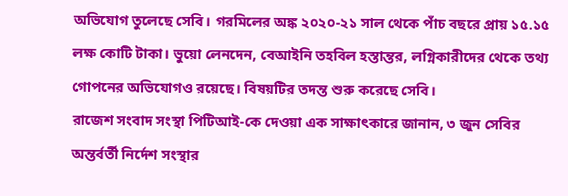অভিযোগ তুলেছে সেবি। গরমিলের অঙ্ক ২০২০-২১ সাল থেকে পাঁচ বছরে প্রায় ১৫.১৫ লক্ষ কোটি টাকা। ভুয়ো লেনদেন, বেআইনি তহবিল হস্তান্তর, লগ্নিকারীদের থেকে তথ্য গোপনের অভিযোগও রয়েছে। বিষয়টির তদন্ত শুরু করেছে সেবি।
রাজেশ সংবাদ সংস্থা পিটিআই-কে দেওয়া এক সাক্ষাৎকারে জানান, ৩ জুন সেবির অন্তর্বর্তী নির্দেশ সংস্থার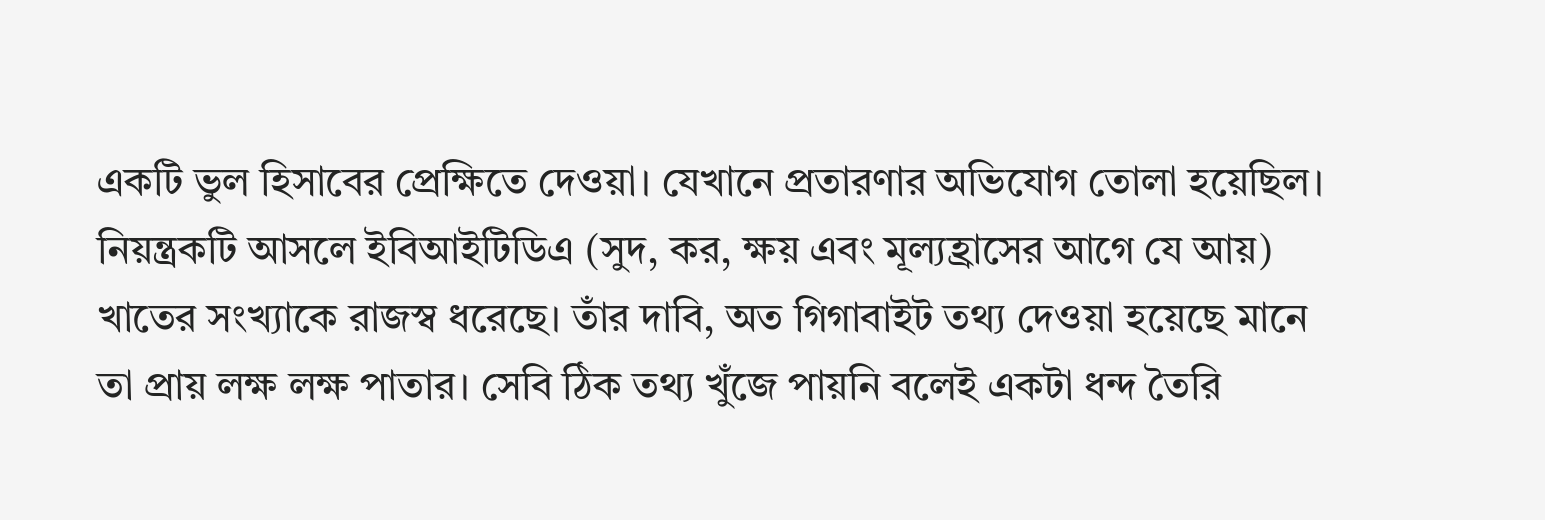একটি ভুল হিসাবের প্রেক্ষিতে দেওয়া। যেখানে প্রতারণার অভিযোগ তোলা হয়েছিল। নিয়ন্ত্রকটি আসলে ইবিআইটিডিএ (সুদ, কর, ক্ষয় এবং মূল্যহ্রাসের আগে যে আয়) খাতের সংখ্যাকে রাজস্ব ধরেছে। তাঁর দাবি, অত গিগাবাইট তথ্য দেওয়া হয়েছে মানে তা প্রায় লক্ষ লক্ষ পাতার। সেবি ঠিক তথ্য খুঁজে পায়নি বলেই একটা ধন্দ তৈরি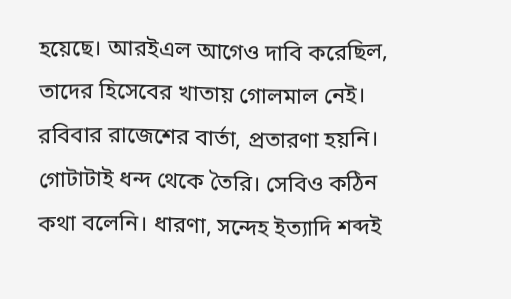হয়েছে। আরইএল আগেও দাবি করেছিল, তাদের হিসেবের খাতায় গোলমাল নেই। রবিবার রাজেশের বার্তা, প্রতারণা হয়নি। গোটাটাই ধন্দ থেকে তৈরি। সেবিও কঠিন কথা বলেনি। ধারণা, সন্দেহ ইত্যাদি শব্দই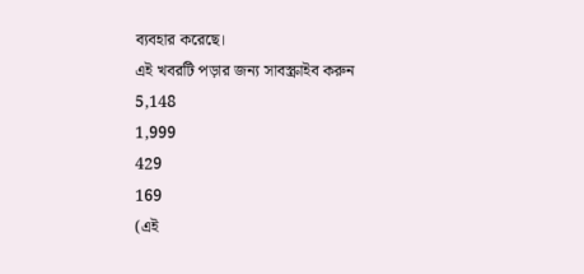ব্যবহার করেছে।
এই খবরটি পড়ার জন্য সাবস্ক্রাইব করুন
5,148
1,999
429
169
(এই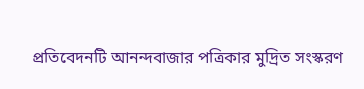প্রতিবেদনটি আনন্দবাজার পত্রিকার মুদ্রিত সংস্করণ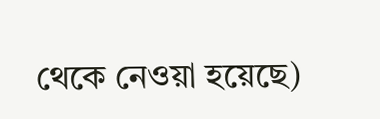থেকে নেওয়া হয়েছে)